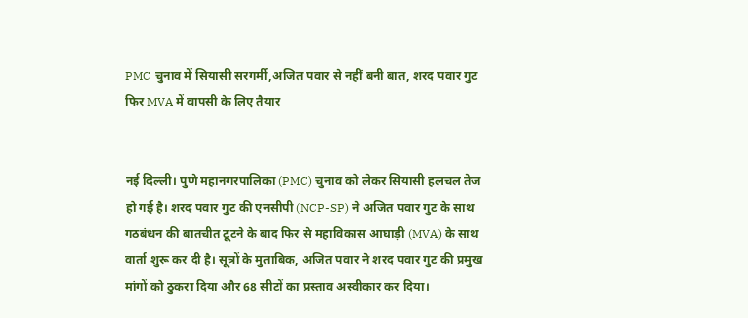PMC चुनाव में सियासी सरगर्मी,अजित पवार से नहीं बनी बात, शरद पवार गुट फिर MVA में वापसी के लिए तैयार


नई दिल्ली। पुणे महानगरपालिका (PMC) चुनाव को लेकर सियासी हलचल तेज हो गई है। शरद पवार गुट की एनसीपी (NCP-SP) ने अजित पवार गुट के साथ गठबंधन की बातचीत टूटने के बाद फिर से महाविकास आघाड़ी (MVA) के साथ वार्ता शुरू कर दी है। सूत्रों के मुताबिक, अजित पवार ने शरद पवार गुट की प्रमुख मांगों को ठुकरा दिया और 68 सीटों का प्रस्ताव अस्वीकार कर दिया।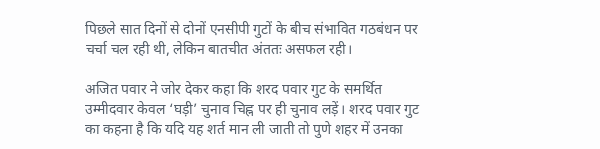पिछले सात दिनों से दोनों एनसीपी गुटों के बीच संभावित गठबंधन पर चर्चा चल रही थी, लेकिन बातचीत अंततः असफल रही।

अजित पवार ने जोर देकर कहा कि शरद पवार गुट के समर्थित उम्मीदवार केवल ‘घड़ी’ चुनाव चिह्न पर ही चुनाव लड़ें। शरद पवार गुट का कहना है कि यदि यह शर्त मान ली जाती तो पुणे शहर में उनका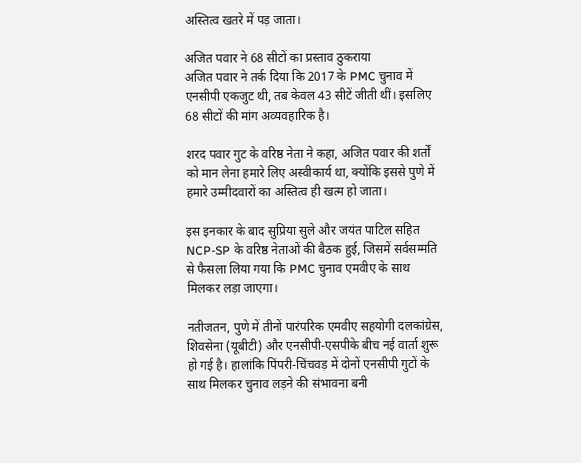अस्तित्व खतरे में पड़ जाता।

अजित पवार ने 68 सीटों का प्रस्ताव ठुकराया
अजित पवार ने तर्क दिया कि 2017 के PMC चुनाव में एनसीपी एकजुट थी, तब केवल 43 सीटें जीती थीं। इसलिए 68 सीटों की मांग अव्यवहारिक है।

शरद पवार गुट के वरिष्ठ नेता ने कहा, अजित पवार की शर्तों को मान लेना हमारे लिए अस्वीकार्य था, क्योंकि इससे पुणे में हमारे उम्मीदवारों का अस्तित्व ही खत्म हो जाता।

इस इनकार के बाद सुप्रिया सुले और जयंत पाटिल सहित NCP-SP के वरिष्ठ नेताओं की बैठक हुई, जिसमें सर्वसम्मति से फैसला लिया गया कि PMC चुनाव एमवीए के साथ मिलकर लड़ा जाएगा।

नतीजतन, पुणे में तीनों पारंपरिक एमवीए सहयोगी दलकांग्रेस, शिवसेना (यूबीटी) और एनसीपी-एसपीके बीच नई वार्ता शुरू हो गई है। हालांकि पिंपरी-चिंचवड़ में दोनों एनसीपी गुटों के साथ मिलकर चुनाव लड़ने की संभावना बनी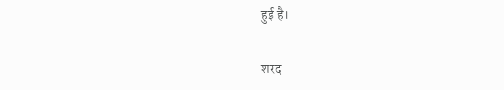हुई है।

शरद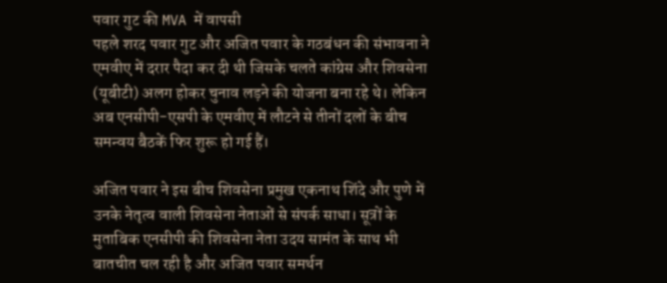पवार गुट की MVA में वापसी
पहले शरद पवार गुट और अजित पवार के गठबंधन की संभावना ने एमवीए में दरार पैदा कर दी थी जिसके चलते कांग्रेस और शिवसेना (यूबीटी) अलग होकर चुनाव लड़ने की योजना बना रहे थे। लेकिन अब एनसीपी-एसपी के एमवीए में लौटने से तीनों दलों के बीच समन्वय बैठकें फिर शुरू हो गई हैं।

अजित पवार ने इस बीच शिवसेना प्रमुख एकनाथ शिंदे और पुणे में उनके नेतृत्व वाली शिवसेना नेताओं से संपर्क साधा। सूत्रों के मुताबिक एनसीपी की शिवसेना नेता उदय सामंत के साथ भी बातचीत चल रही है और अजित पवार समर्थन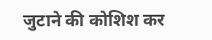जुटाने की कोशिश कर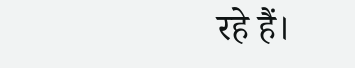रहे हैं।